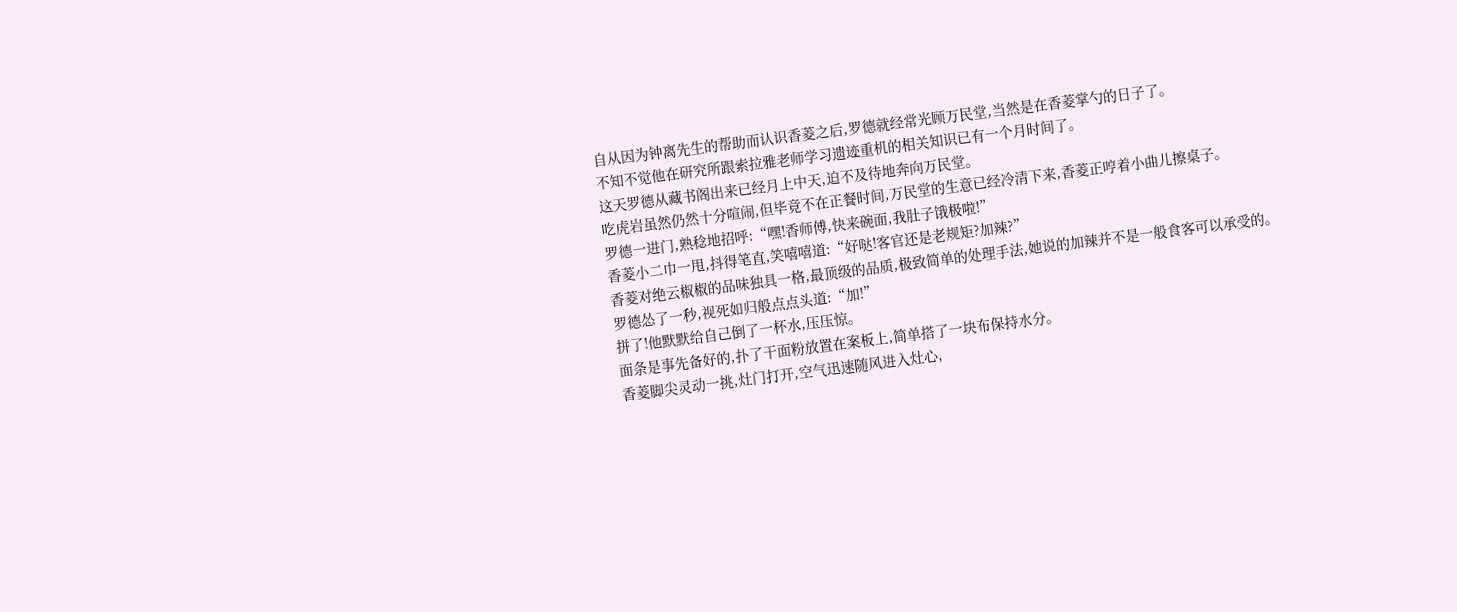自从因为钟离先生的帮助而认识香菱之后,罗德就经常光顾万民堂,当然是在香菱掌勺的日子了。
不知不觉他在研究所跟索拉雅老师学习遗迹重机的相关知识已有一个月时间了。
这天罗德从藏书阁出来已经月上中天,迫不及待地奔向万民堂。
吃虎岩虽然仍然十分喧闹,但毕竟不在正餐时间,万民堂的生意已经冷清下来,香菱正哼着小曲儿擦桌子。
罗德一进门,熟稔地招呼:“嘿!香师傅,快来碗面,我肚子饿极啦!”
香菱小二巾一甩,抖得笔直,笑嘻嘻道:“好哒!客官还是老规矩?加辣?”
香菱对绝云椒椒的品味独具一格,最顶级的品质,极致简单的处理手法,她说的加辣并不是一般食客可以承受的。
罗德怂了一秒,视死如归般点点头道:“加!”
拼了!他默默给自己倒了一杯水,压压惊。
面条是事先备好的,扑了干面粉放置在案板上,简单搭了一块布保持水分。
香菱脚尖灵动一挑,灶门打开,空气迅速随风进入灶心,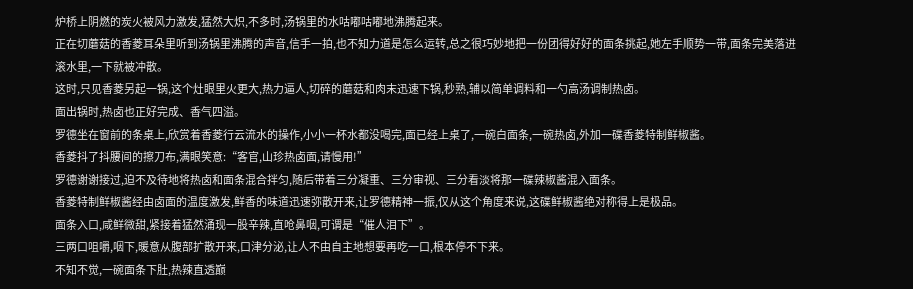炉桥上阴燃的炭火被风力激发,猛然大炽,不多时,汤锅里的水咕嘟咕嘟地沸腾起来。
正在切蘑菇的香菱耳朵里听到汤锅里沸腾的声音,信手一拍,也不知力道是怎么运转,总之很巧妙地把一份团得好好的面条挑起,她左手顺势一带,面条完美落进滚水里,一下就被冲散。
这时,只见香菱另起一锅,这个灶眼里火更大,热力逼人,切碎的蘑菇和肉末迅速下锅,秒熟,辅以简单调料和一勺高汤调制热卤。
面出锅时,热卤也正好完成、香气四溢。
罗德坐在窗前的条桌上,欣赏着香菱行云流水的操作,小小一杯水都没喝完,面已经上桌了,一碗白面条,一碗热卤,外加一碟香菱特制鲜椒酱。
香菱抖了抖腰间的擦刀布,满眼笑意:“客官,山珍热卤面,请慢用!”
罗德谢谢接过,迫不及待地将热卤和面条混合拌匀,随后带着三分凝重、三分审视、三分看淡将那一碟辣椒酱混入面条。
香菱特制鲜椒酱经由卤面的温度激发,鲜香的味道迅速弥散开来,让罗德精神一振,仅从这个角度来说,这碟鲜椒酱绝对称得上是极品。
面条入口,咸鲜微甜,紧接着猛然涌现一股辛辣,直呛鼻咽,可谓是“催人泪下”。
三两口咀嚼,咽下,暖意从腹部扩散开来,口津分泌,让人不由自主地想要再吃一口,根本停不下来。
不知不觉,一碗面条下肚,热辣直透巅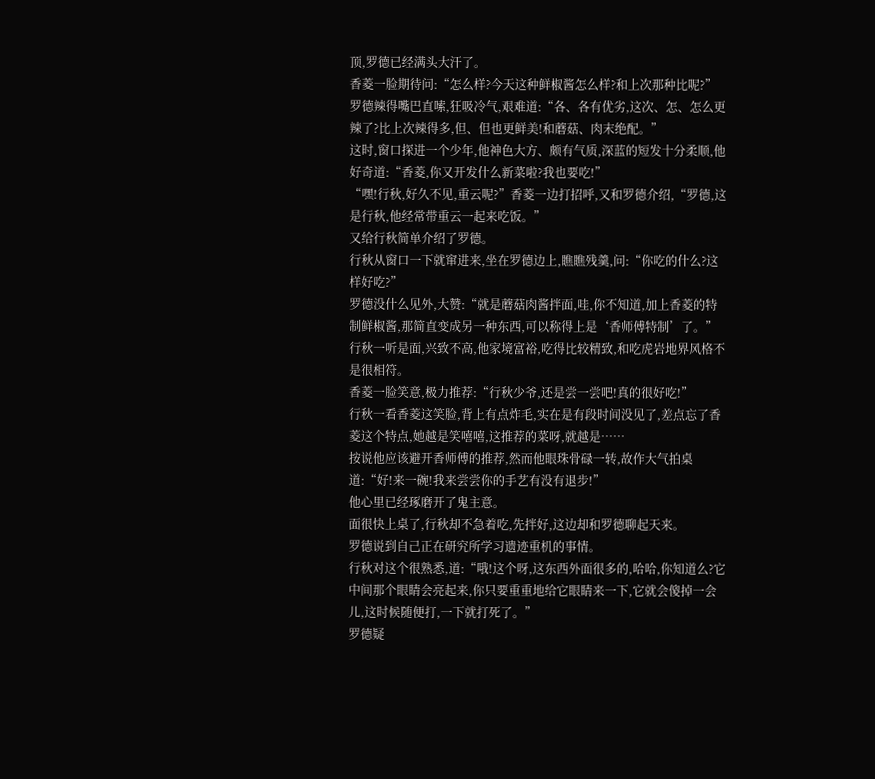顶,罗德已经满头大汗了。
香菱一脸期待问:“怎么样?今天这种鲜椒酱怎么样?和上次那种比呢?”
罗德辣得嘴巴直嗦,狂吸冷气,艰难道:“各、各有优劣,这次、怎、怎么更辣了?比上次辣得多,但、但也更鲜美!和蘑菇、肉末绝配。”
这时,窗口探进一个少年,他神色大方、颇有气质,深蓝的短发十分柔顺,他好奇道:“香菱,你又开发什么新菜啦?我也要吃!”
“嘿!行秋,好久不见,重云呢?”香菱一边打招呼,又和罗德介绍,“罗德,这是行秋,他经常带重云一起来吃饭。”
又给行秋简单介绍了罗德。
行秋从窗口一下就窜进来,坐在罗德边上,瞧瞧残羹,问:“你吃的什么?这样好吃?”
罗德没什么见外,大赞:“就是蘑菇肉酱拌面,哇,你不知道,加上香菱的特制鲜椒酱,那简直变成另一种东西,可以称得上是‘香师傅特制’了。”
行秋一听是面,兴致不高,他家境富裕,吃得比较精致,和吃虎岩地界风格不是很相符。
香菱一脸笑意,极力推荐:“行秋少爷,还是尝一尝吧!真的很好吃!”
行秋一看香菱这笑脸,背上有点炸毛,实在是有段时间没见了,差点忘了香菱这个特点,她越是笑嘻嘻,这推荐的菜呀,就越是……
按说他应该避开香师傅的推荐,然而他眼珠骨碌一转,故作大气拍桌道:“好!来一碗!我来尝尝你的手艺有没有退步!”
他心里已经琢磨开了鬼主意。
面很快上桌了,行秋却不急着吃,先拌好,这边却和罗德聊起天来。
罗德说到自己正在研究所学习遗迹重机的事情。
行秋对这个很熟悉,道:“哦!这个呀,这东西外面很多的,哈哈,你知道么?它中间那个眼睛会亮起来,你只要重重地给它眼睛来一下,它就会傻掉一会儿,这时候随便打,一下就打死了。”
罗德疑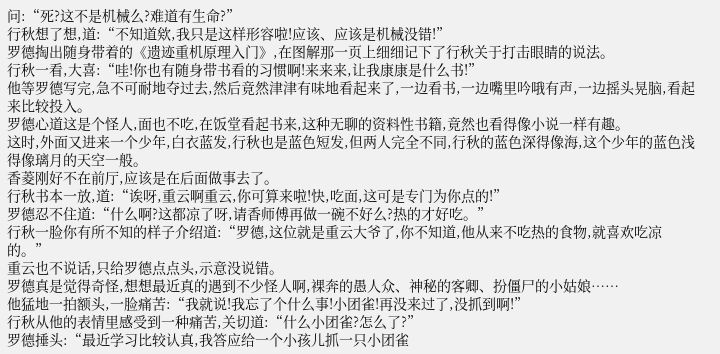问:“死?这不是机械么?难道有生命?”
行秋想了想,道:“不知道欸,我只是这样形容啦!应该、应该是机械没错!”
罗德掏出随身带着的《遗迹重机原理入门》,在图解那一页上细细记下了行秋关于打击眼睛的说法。
行秋一看,大喜:“哇!你也有随身带书看的习惯啊!来来来,让我康康是什么书!”
他等罗德写完,急不可耐地夺过去,然后竟然津津有味地看起来了,一边看书,一边嘴里吟哦有声,一边摇头晃脑,看起来比较投入。
罗德心道这是个怪人,面也不吃,在饭堂看起书来,这种无聊的资料性书籍,竟然也看得像小说一样有趣。
这时,外面又进来一个少年,白衣蓝发,行秋也是蓝色短发,但两人完全不同,行秋的蓝色深得像海,这个少年的蓝色浅得像璃月的天空一般。
香菱刚好不在前厅,应该是在后面做事去了。
行秋书本一放,道:“诶呀,重云啊重云,你可算来啦!快,吃面,这可是专门为你点的!”
罗德忍不住道:“什么啊?这都凉了呀,请香师傅再做一碗不好么?热的才好吃。”
行秋一脸你有所不知的样子介绍道:“罗德,这位就是重云大爷了,你不知道,他从来不吃热的食物,就喜欢吃凉的。”
重云也不说话,只给罗德点点头,示意没说错。
罗德真是觉得奇怪,想想最近真的遇到不少怪人啊,裸奔的愚人众、神秘的客卿、扮僵尸的小姑娘……
他猛地一拍额头,一脸痛苦:“我就说!我忘了个什么事!小团雀!再没来过了,没抓到啊!”
行秋从他的表情里感受到一种痛苦,关切道:“什么小团雀?怎么了?”
罗德捶头:“最近学习比较认真,我答应给一个小孩儿抓一只小团雀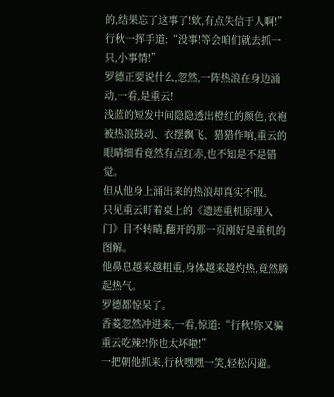的,结果忘了这事了!欸,有点失信于人啊!”
行秋一挥手道:“没事!等会咱们就去抓一只,小事情!”
罗德正要说什么,忽然,一阵热浪在身边涌动,一看,是重云!
浅蓝的短发中间隐隐透出橙红的颜色,衣袍被热浪鼓动、衣摆飘飞、猎猎作响,重云的眼睛细看竟然有点红赤,也不知是不是错觉。
但从他身上涌出来的热浪却真实不假。
只见重云盯着桌上的《遗迹重机原理入门》目不转睛,翻开的那一页刚好是重机的图解。
他鼻息越来越粗重,身体越来越灼热,竟然腾起热气。
罗德都惊呆了。
香菱忽然冲进来,一看,惊道:“行秋!你又骗重云吃辣?!你也太坏啦!”
一把朝他抓来,行秋嘿嘿一笑,轻松闪避。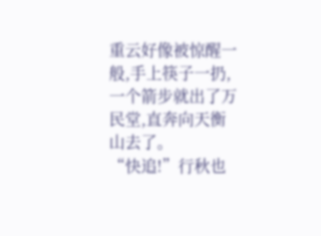重云好像被惊醒一般,手上筷子一扔,一个箭步就出了万民堂,直奔向天衡山去了。
“快追!”行秋也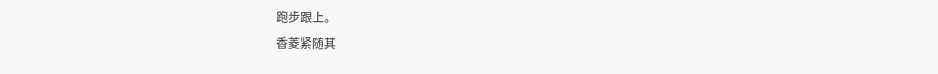跑步跟上。
香菱紧随其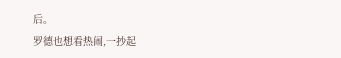后。
罗德也想看热闹,一抄起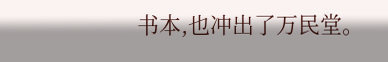书本,也冲出了万民堂。